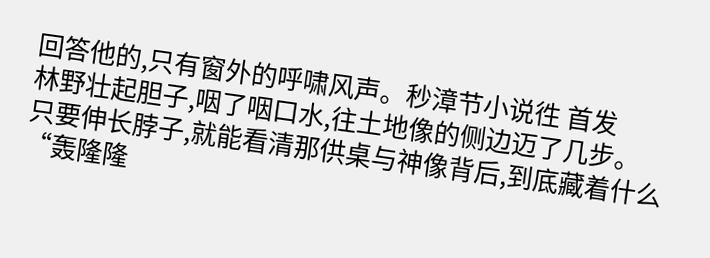回答他的,只有窗外的呼啸风声。秒漳节小说徃 首发
林野壮起胆子,咽了咽口水,往土地像的侧边迈了几步。
只要伸长脖子,就能看清那供桌与神像背后,到底藏着什么
“轰隆隆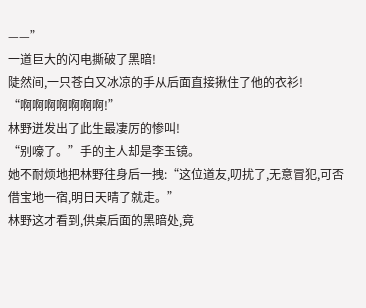——”
一道巨大的闪电撕破了黑暗!
陡然间,一只苍白又冰凉的手从后面直接揪住了他的衣衫!
“啊啊啊啊啊啊啊!”
林野迸发出了此生最凄厉的惨叫!
“别嚎了。”手的主人却是李玉镜。
她不耐烦地把林野往身后一拽:“这位道友,叨扰了,无意冒犯,可否借宝地一宿,明日天晴了就走。”
林野这才看到,供桌后面的黑暗处,竟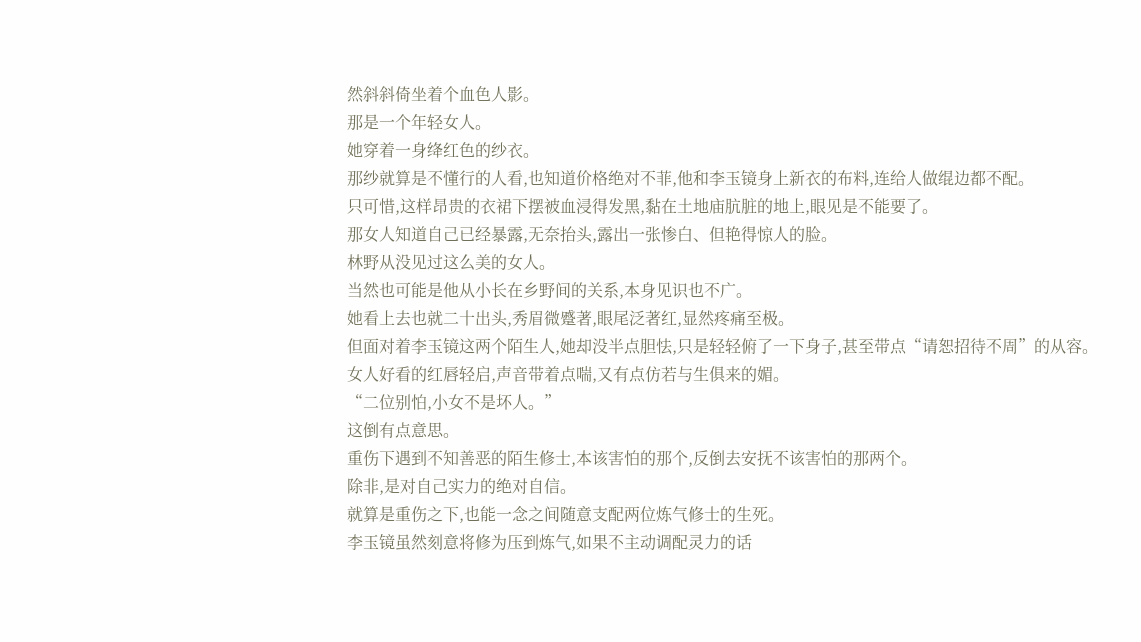然斜斜倚坐着个血色人影。
那是一个年轻女人。
她穿着一身绛红色的纱衣。
那纱就算是不懂行的人看,也知道价格绝对不菲,他和李玉镜身上新衣的布料,连给人做绲边都不配。
只可惜,这样昂贵的衣裙下摆被血浸得发黑,黏在土地庙肮脏的地上,眼见是不能要了。
那女人知道自己已经暴露,无奈抬头,露出一张惨白、但艳得惊人的脸。
林野从没见过这么美的女人。
当然也可能是他从小长在乡野间的关系,本身见识也不广。
她看上去也就二十出头,秀眉微蹙著,眼尾泛著红,显然疼痛至极。
但面对着李玉镜这两个陌生人,她却没半点胆怯,只是轻轻俯了一下身子,甚至带点“请恕招待不周”的从容。
女人好看的红唇轻启,声音带着点喘,又有点仿若与生俱来的媚。
“二位别怕,小女不是坏人。”
这倒有点意思。
重伤下遇到不知善恶的陌生修士,本该害怕的那个,反倒去安抚不该害怕的那两个。
除非,是对自己实力的绝对自信。
就算是重伤之下,也能一念之间随意支配两位炼气修士的生死。
李玉镜虽然刻意将修为压到炼气,如果不主动调配灵力的话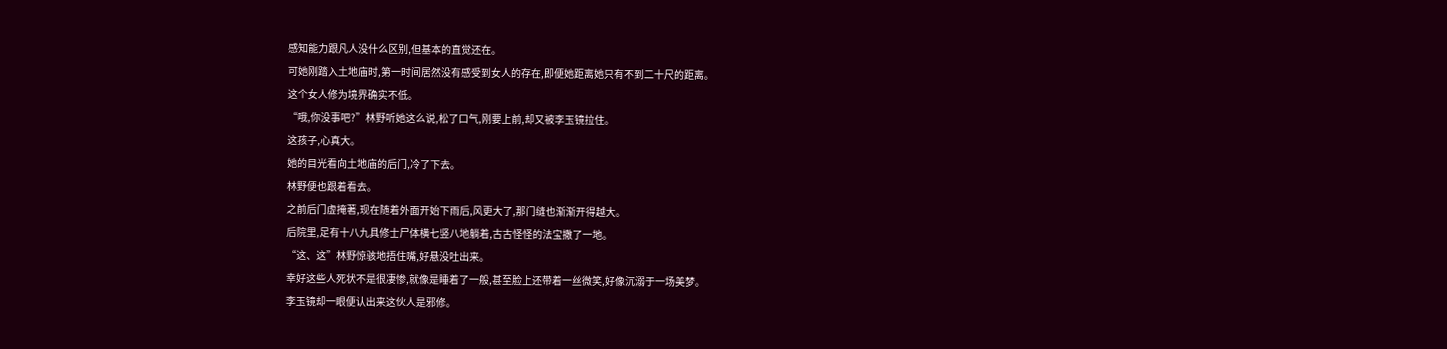感知能力跟凡人没什么区别,但基本的直觉还在。
可她刚踏入土地庙时,第一时间居然没有感受到女人的存在,即便她距离她只有不到二十尺的距离。
这个女人修为境界确实不低。
“哦,你没事吧?”林野听她这么说,松了口气,刚要上前,却又被李玉镜拉住。
这孩子,心真大。
她的目光看向土地庙的后门,冷了下去。
林野便也跟着看去。
之前后门虚掩著,现在随着外面开始下雨后,风更大了,那门缝也渐渐开得越大。
后院里,足有十八九具修士尸体横七竖八地躺着,古古怪怪的法宝撒了一地。
“这、这”林野惊骇地捂住嘴,好悬没吐出来。
幸好这些人死状不是很凄惨,就像是睡着了一般,甚至脸上还带着一丝微笑,好像沉溺于一场美梦。
李玉镜却一眼便认出来这伙人是邪修。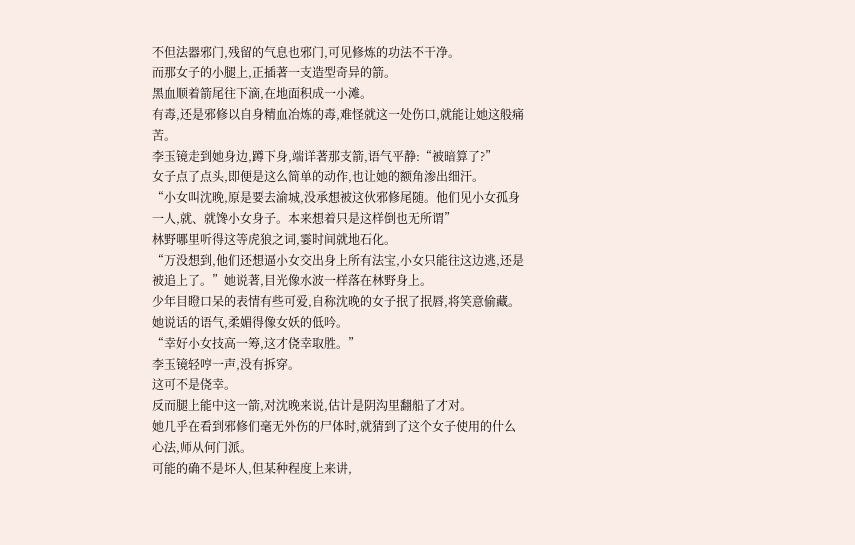不但法器邪门,残留的气息也邪门,可见修炼的功法不干净。
而那女子的小腿上,正插著一支造型奇异的箭。
黑血顺着箭尾往下滴,在地面积成一小滩。
有毒,还是邪修以自身精血冶炼的毒,难怪就这一处伤口,就能让她这般痛苦。
李玉镜走到她身边,蹲下身,端详著那支箭,语气平静:“被暗算了?”
女子点了点头,即便是这么简单的动作,也让她的额角渗出细汗。
“小女叫沈晚,原是要去渝城,没承想被这伙邪修尾随。他们见小女孤身一人,就、就馋小女身子。本来想着只是这样倒也无所谓”
林野哪里听得这等虎狼之词,霎时间就地石化。
“万没想到,他们还想逼小女交出身上所有法宝,小女只能往这边逃,还是被追上了。”她说著,目光像水波一样落在林野身上。
少年目瞪口呆的表情有些可爱,自称沈晚的女子抿了抿唇,将笑意偷藏。
她说话的语气,柔媚得像女妖的低吟。
“幸好小女技高一筹,这才侥幸取胜。”
李玉镜轻哼一声,没有拆穿。
这可不是侥幸。
反而腿上能中这一箭,对沈晚来说,估计是阴沟里翻船了才对。
她几乎在看到邪修们毫无外伤的尸体时,就猜到了这个女子使用的什么心法,师从何门派。
可能的确不是坏人,但某种程度上来讲,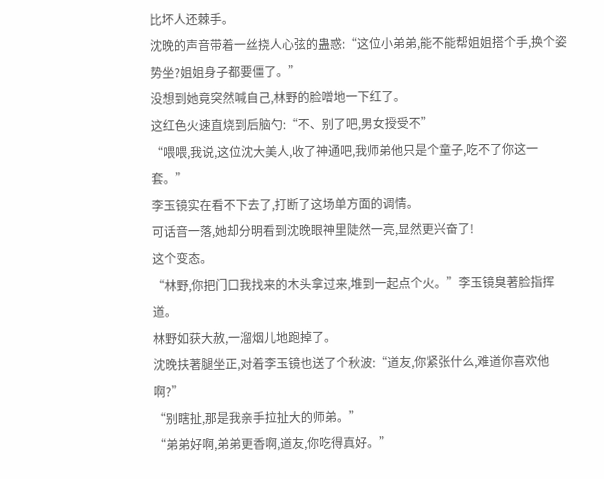比坏人还棘手。
沈晚的声音带着一丝挠人心弦的蛊惑:“这位小弟弟,能不能帮姐姐搭个手,换个姿势坐?姐姐身子都要僵了。”
没想到她竟突然喊自己,林野的脸噌地一下红了。
这红色火速直烧到后脑勺:“不、别了吧,男女授受不”
“喂喂,我说,这位沈大美人,收了神通吧,我师弟他只是个童子,吃不了你这一套。”
李玉镜实在看不下去了,打断了这场单方面的调情。
可话音一落,她却分明看到沈晚眼神里陡然一亮,显然更兴奋了!
这个变态。
“林野,你把门口我找来的木头拿过来,堆到一起点个火。”李玉镜臭著脸指挥道。
林野如获大赦,一溜烟儿地跑掉了。
沈晚扶著腿坐正,对着李玉镜也送了个秋波:“道友,你紧张什么,难道你喜欢他啊?”
“别瞎扯,那是我亲手拉扯大的师弟。”
“弟弟好啊,弟弟更香啊,道友,你吃得真好。”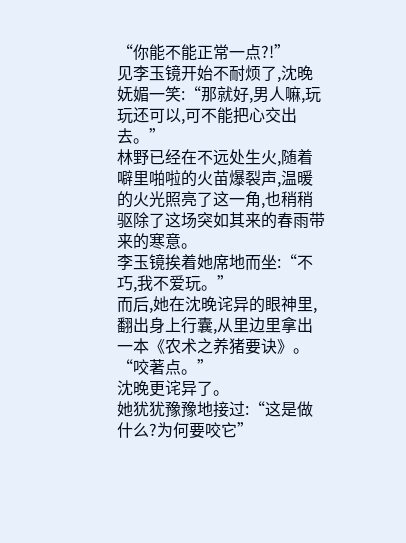“你能不能正常一点?!”
见李玉镜开始不耐烦了,沈晚妩媚一笑:“那就好,男人嘛,玩玩还可以,可不能把心交出去。”
林野已经在不远处生火,随着噼里啪啦的火苗爆裂声,温暖的火光照亮了这一角,也稍稍驱除了这场突如其来的春雨带来的寒意。
李玉镜挨着她席地而坐:“不巧,我不爱玩。”
而后,她在沈晚诧异的眼神里,翻出身上行囊,从里边里拿出一本《农术之养猪要诀》。
“咬著点。”
沈晚更诧异了。
她犹犹豫豫地接过:“这是做什么?为何要咬它”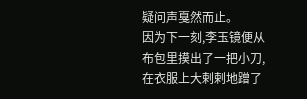疑问声戛然而止。
因为下一刻,李玉镜便从布包里摸出了一把小刀,在衣服上大剌剌地蹭了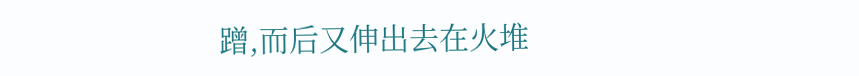蹭,而后又伸出去在火堆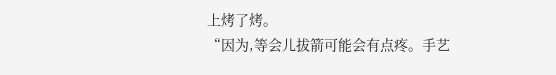上烤了烤。
“因为,等会儿拔箭可能会有点疼。手艺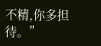不精,你多担待。”